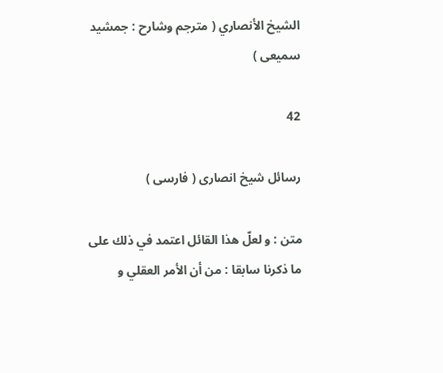الشيخ الأنصاري ( مترجم وشارح : جمشيد سميعى )

42

رسائل شيخ انصارى ( فارسى )

متن : و لعلّ هذا القائل اعتمد في ذلك على ما ذكرنا سابقا : من أن الأمر العقلي و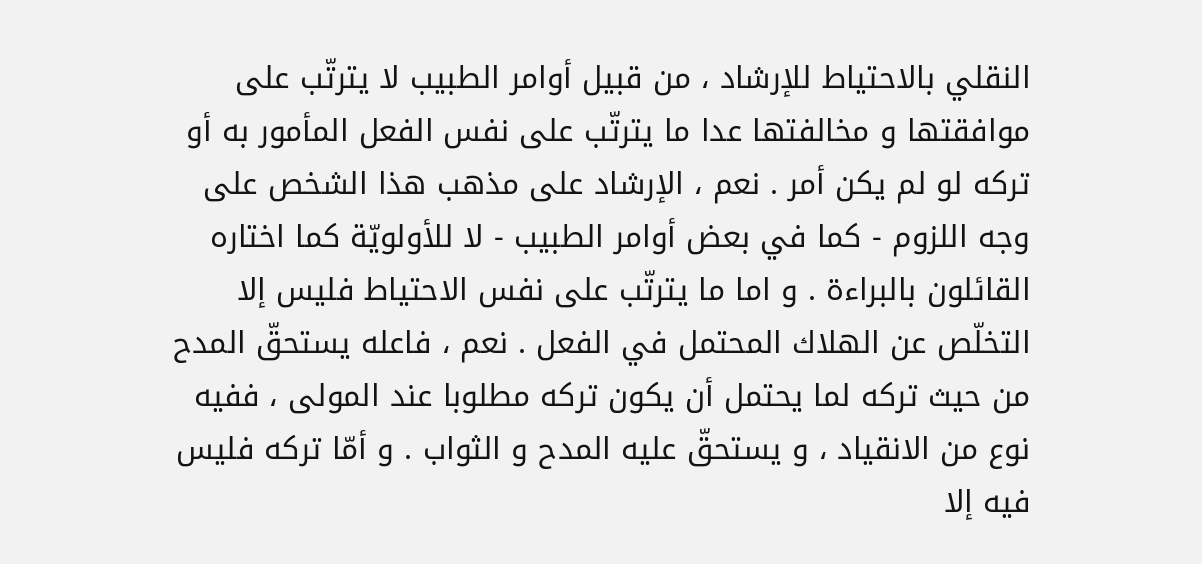النقلي بالاحتياط للإرشاد ، من قبيل أوامر الطبيب لا يترتّب على موافقتها و مخالفتها عدا ما يترتّب على نفس الفعل المأمور به أو تركه لو لم يكن أمر . نعم ، الإرشاد على مذهب هذا الشخص على وجه اللزوم - كما في بعض أوامر الطبيب - لا للأولويّة كما اختاره القائلون بالبراءة . و اما ما يترتّب على نفس الاحتياط فليس إلا التخلّص عن الهلاك المحتمل في الفعل . نعم ، فاعله يستحقّ المدح من حيث تركه لما يحتمل أن يكون تركه مطلوبا عند المولى ، ففيه نوع من الانقياد ، و يستحقّ عليه المدح و الثواب . و أمّا تركه فليس فيه إلا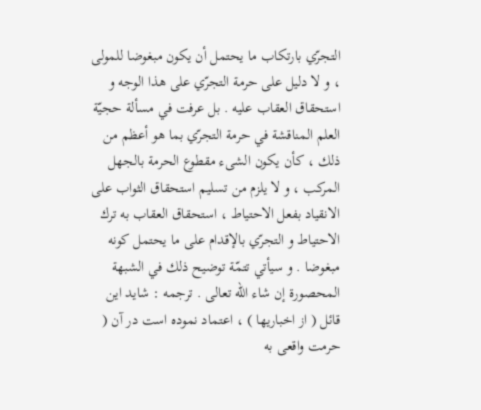التجرّي بارتكاب ما يحتمل أن يكون مبغوضا للمولى ، و لا دليل على حرمة التجرّي على هذا الوجه و استحقاق العقاب عليه . بل عرفت في مسألة حجيّة العلم المناقشة في حرمة التجرّي بما هو أعظم من ذلك ، كأن يكون الشىء مقطوع الحرمة بالجهل المركب ، و لا يلزم من تسليم استحقاق الثواب على الانقياد بفعل الاحتياط ، استحقاق العقاب به ترك الاحتياط و التجرّي بالإقدام على ما يحتمل كونه مبغوضا . و سيأتي تتمّة توضيح ذلك في الشبهة المحصورة إن شاء اللّه تعالى . ترجمه : شايد اين قائل ( از اخباريها ) ، اعتماد نموده است در آن ( حرمت واقعى به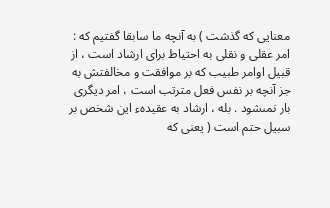معنايى كه گذشت ) به آنچه ما سابقا گفتيم كه : امر عقلى و نقلى به احتياط براى ارشاد است ، از قبيل اوامر طبيب كه بر موافقت و مخالفتش به جز آنچه بر نفس فعل مترتب است ، امر ديگرى بار نمىشود . بله ، ارشاد به عقيدهء اين شخص بر سبيل حتم است ( يعنى كه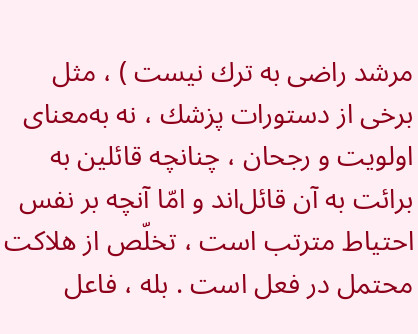مرشد راضى به ترك نيست ) ، مثل برخى از دستورات پزشك ، نه به‌معناى اولويت و رجحان ، چنانچه قائلين به برائت به آن قائل‌اند و امّا آنچه بر نفس احتياط مترتب است ، تخلّص از هلاكت محتمل در فعل است . بله ، فاعل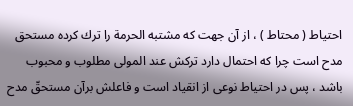احتياط ( محتاط ) ، از آن جهت كه مشتبه الحرمة را ترك كرده مستحق مدح است چرا كه احتمال دارد تركش عند المولى مطلوب و محبوب باشد ، پس در احتياط نوعى از انقياد است و فاعلش برآن مستحقّ مدح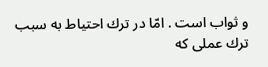و ثواب است . امّا در ترك احتياط به سبب ترك عملى كه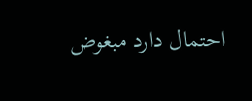احتمال دارد مبغوض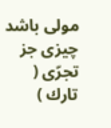مولى باشد چيزى جز تجرّى ( تارك )